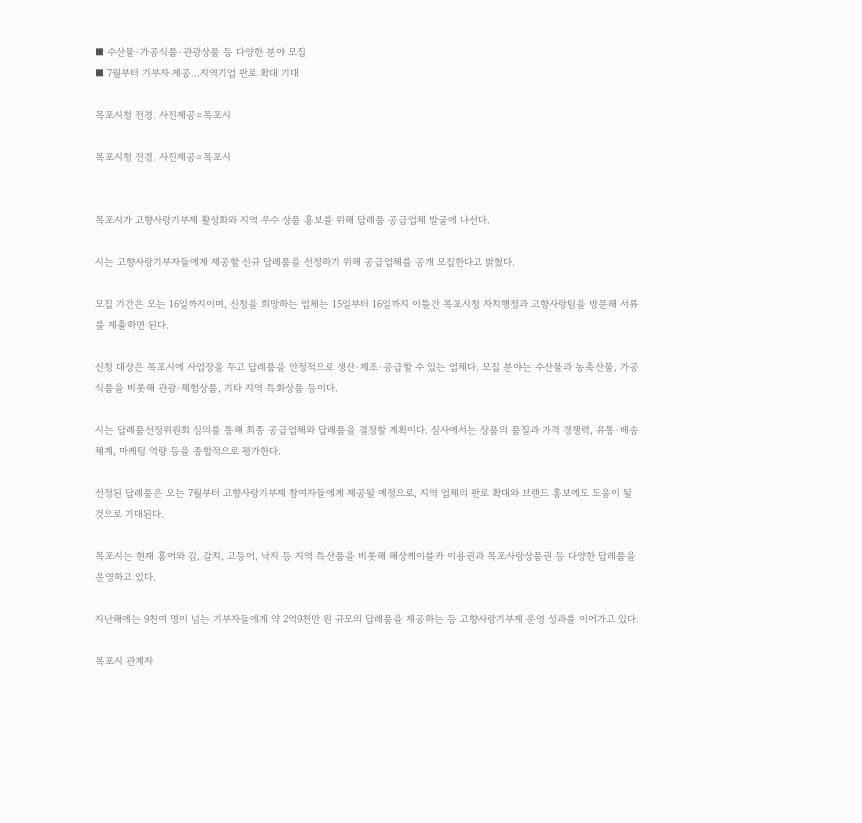■ 수산물·가공식품·관광상품 등 다양한 분야 모집
■ 7월부터 기부자 제공…지역기업 판로 확대 기대

목포시청 전경. 사진제공=목포시

목포시청 전경. 사진제공=목포시


목포시가 고향사랑기부제 활성화와 지역 우수 상품 홍보를 위해 답례품 공급업체 발굴에 나선다.

시는 고향사랑기부자들에게 제공할 신규 답례품을 선정하기 위해 공급업체를 공개 모집한다고 밝혔다.

모집 기간은 오는 16일까지이며, 신청을 희망하는 업체는 15일부터 16일까지 이틀간 목포시청 자치행정과 고향사랑팀을 방문해 서류를 제출하면 된다.

신청 대상은 목포시에 사업장을 두고 답례품을 안정적으로 생산·제조·공급할 수 있는 업체다. 모집 분야는 수산물과 농축산물, 가공식품을 비롯해 관광·체험상품, 기타 지역 특화상품 등이다.

시는 답례품선정위원회 심의를 통해 최종 공급업체와 답례품을 결정할 계획이다. 심사에서는 상품의 품질과 가격 경쟁력, 유통·배송 체계, 마케팅 역량 등을 종합적으로 평가한다.

선정된 답례품은 오는 7월부터 고향사랑기부제 참여자들에게 제공될 예정으로, 지역 업체의 판로 확대와 브랜드 홍보에도 도움이 될 것으로 기대된다.

목포시는 현재 홍어와 김, 갈치, 고등어, 낙지 등 지역 특산품을 비롯해 해상케이블카 이용권과 목포사랑상품권 등 다양한 답례품을 운영하고 있다.

지난해에는 9천여 명이 넘는 기부자들에게 약 2억9천만 원 규모의 답례품을 제공하는 등 고향사랑기부제 운영 성과를 이어가고 있다.

목포시 관계자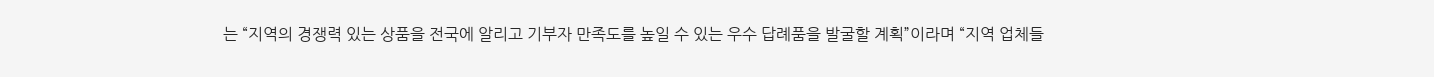는 “지역의 경쟁력 있는 상품을 전국에 알리고 기부자 만족도를 높일 수 있는 우수 답례품을 발굴할 계획”이라며 “지역 업체들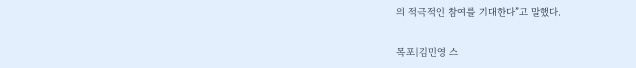의 적극적인 참여를 기대한다”고 말했다.

목포|김민영 스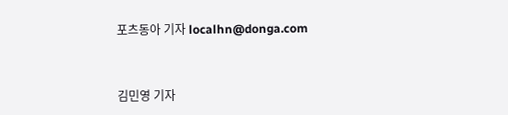포츠동아 기자 localhn@donga.com


김민영 기자